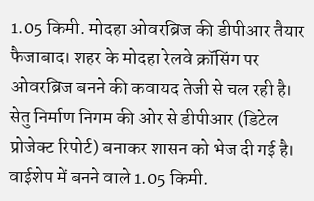1.05 किमी. मोदहा ओवरब्रिज की डीपीआर तैयार
फैजाबाद। शहर के मोदहा रेलवे क्रॉसिंग पर ओवरब्रिज बनने की कवायद तेजी से चल रही है। सेतु निर्माण निगम की ओर से डीपीआर (डिटेल प्रोजेक्ट रिपोर्ट) बनाकर शासन को भेज दी गई है।
वाईशेप में बनने वाले 1.05 किमी.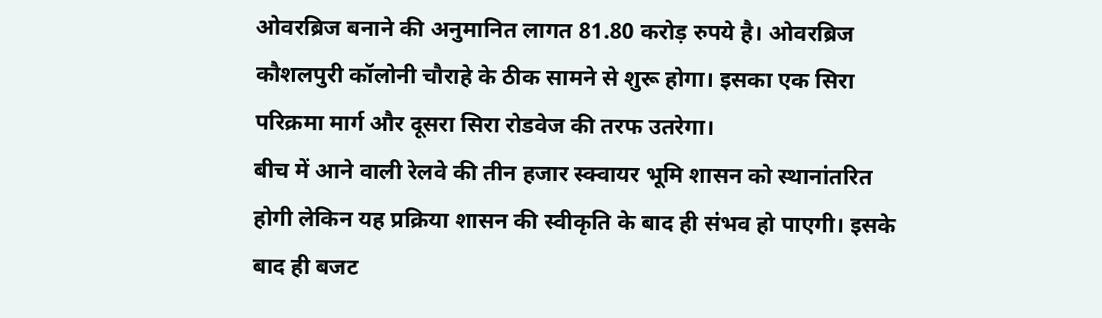ओवरब्रिज बनाने की अनुमानित लागत 81.80 करोड़ रुपये है। ओवरब्रिज कौशलपुरी कॉलोनी चौराहे के ठीक सामने से शुरू होगा। इसका एक सिरा परिक्रमा मार्ग और दूसरा सिरा रोडवेज की तरफ उतरेगा।
बीच में आने वाली रेलवे की तीन हजार स्क्वायर भूमि शासन को स्थानांतरित होगी लेकिन यह प्रक्रिया शासन की स्वीकृति के बाद ही संभव हो पाएगी। इसके बाद ही बजट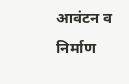आवंटन व निर्माण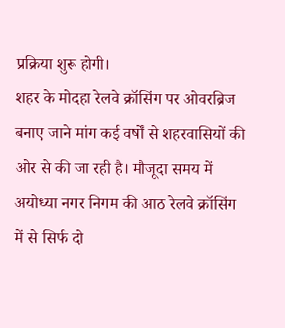प्रक्रिया शुरू होगी।
शहर के मोदहा रेलवे क्रॉसिंग पर ओवरब्रिज बनाए जाने मांग कई वर्षों से शहरवासियों की ओर से की जा रही है। मौजूदा समय में अयोध्या नगर निगम की आठ रेलवे क्रॉसिंग में से सिर्फ दो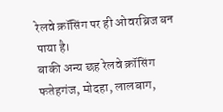रेलवे क्रॉसिंग पर ही ओवरब्रिज बन पाया है।
बाकी अन्य छह रेलवे क्रॉसिंग फतेहगंज, मोदहा, लालबाग,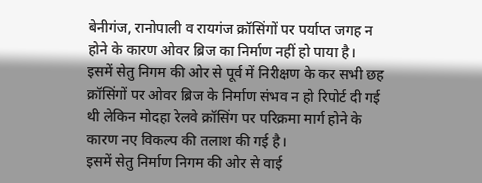बेनीगंज, रानोपाली व रायगंज क्रॉसिंगों पर पर्याप्त जगह न होने के कारण ओवर ब्रिज का निर्माण नहीं हो पाया है।
इसमें सेतु निगम की ओर से पूर्व में निरीक्षण के कर सभी छह क्रॉसिंगों पर ओवर ब्रिज के निर्माण संभव न हो रिपोर्ट दी गई थी लेकिन मोदहा रेलवे क्रॉसिंग पर परिक्रमा मार्ग होने के कारण नए विकल्प की तलाश की गई है।
इसमें सेतु निर्माण निगम की ओर से वाई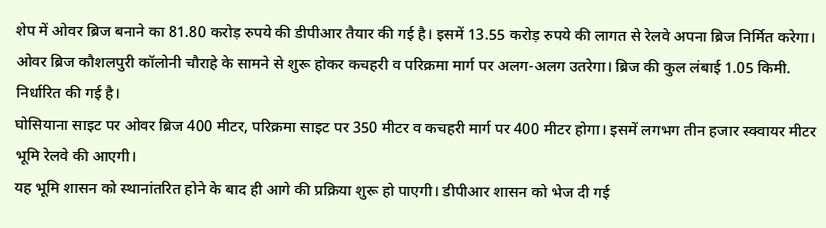शेप में ओवर ब्रिज बनाने का 81.80 करोड़ रुपये की डीपीआर तैयार की गई है। इसमें 13.55 करोड़ रुपये की लागत से रेलवे अपना ब्रिज निर्मित करेगा।
ओवर ब्रिज कौशलपुरी कॉलोनी चौराहे के सामने से शुरू होकर कचहरी व परिक्रमा मार्ग पर अलग-अलग उतरेगा। ब्रिज की कुल लंबाई 1.05 किमी. निर्धारित की गई है।
घोसियाना साइट पर ओवर ब्रिज 400 मीटर, परिक्रमा साइट पर 350 मीटर व कचहरी मार्ग पर 400 मीटर होगा। इसमें लगभग तीन हजार स्क्वायर मीटर भूमि रेलवे की आएगी।
यह भूमि शासन को स्थानांतरित होने के बाद ही आगे की प्रक्रिया शुरू हो पाएगी। डीपीआर शासन को भेज दी गई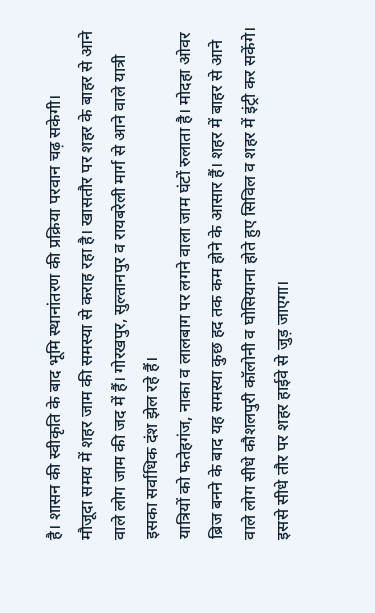है। शासन की स्वीकृति के बाद भूमि स्थानांतरण की प्रक्रिया परवान चढ़ सकेगी।
मौजूदा समय में शहर जाम की समस्या से कराह रहा है। खासतौर पर शहर के बाहर से आने वाले लोग जाम की जद में हैं। गोरखपुर, सुल्तानपुर व रायबरेली मार्ग से आने वाले यात्री इसका सर्वाधिक दंश झेल रहे हैं।
यात्रियों को फतेहगंज, नाका व लालबाग पर लगने वाला जाम घंटों रुलाता है। मोदहा ओवर ब्रिज बनने के बाद यह समस्या कुछ हद तक कम होने के आसार हैं। शहर में बाहर से आने वाले लोग सीधे कौशलपुरी कॉलोनी व घोसियाना होते हुए सिविल व शहर में इंट्री कर सकेंगे।
इससे सीधे तौर पर शहर हाईवे से जुड़ जाएगा।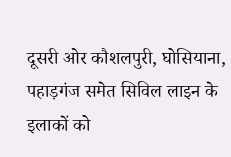दूसरी ओर कौशलपुरी, घोसियाना, पहाड़गंज समेत सिविल लाइन के इलाकों को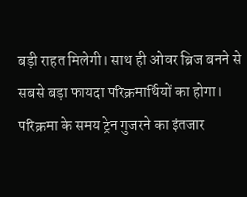बड़ी राहत मिलेगी। साथ ही ओवर ब्रिज बनने से सबसे बड़ा फायदा परिक्रमार्थियों का होगा।
परिक्रमा के समय ट्रेन गुजरने का इंतजार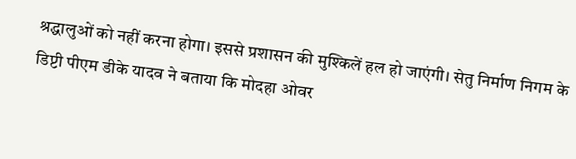श्रद्धालुओं को नहीं करना होगा। इससे प्रशासन की मुश्किलें हल हो जाएंगी। सेतु निर्माण निगम के डिप्टी पीएम डीके यादव ने बताया कि मोदहा ओवर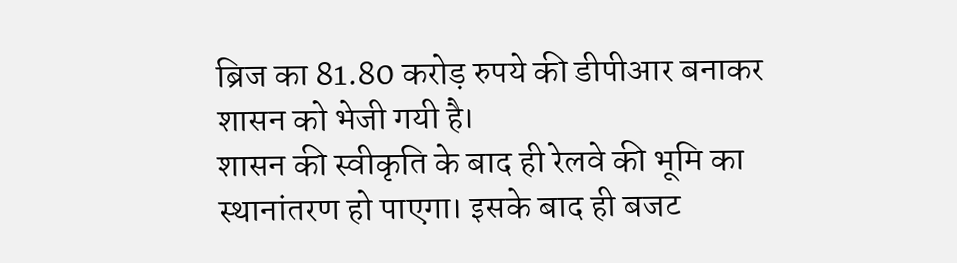ब्रिज का 81.80 करोड़ रुपये की डीपीआर बनाकर शासन को भेजी गयी है।
शासन की स्वीकृति के बाद ही रेलवे की भूमि का स्थानांतरण हो पाएगा। इसके बाद ही बजट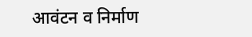आवंटन व निर्माण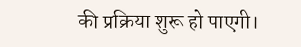की प्रक्रिया शुरू हो पाएगी।